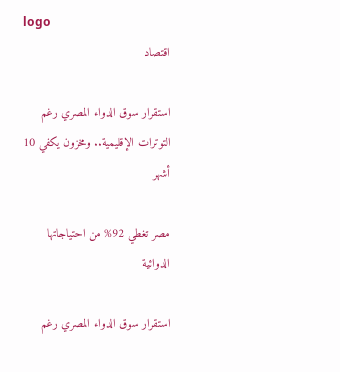logo
اقتصاد

استقرار سوق الدواء المصري رغم التوترات الإقليمية.. ومخزون يكفي 10 أشهر

مصر تغطي 92% من احتياجاتها الدوائية

استقرار سوق الدواء المصري رغم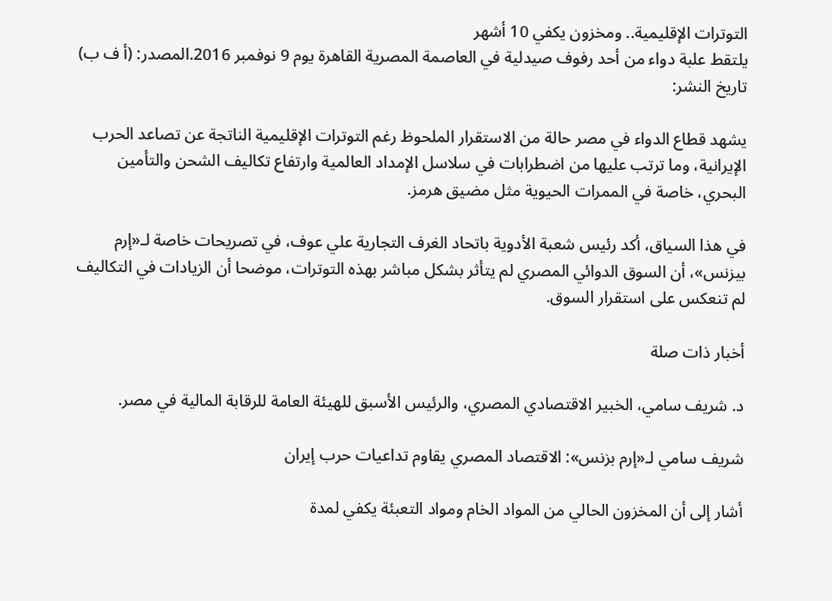التوترات الإقليمية.. ومخزون يكفي 10 أشهر
يلتقط علبة دواء من أحد رفوف صيدلية في العاصمة المصرية القاهرة يوم 9 نوفمبر 2016.المصدر: (أ ف ب)
تاريخ النشر:

يشهد قطاع الدواء في مصر حالة من الاستقرار الملحوظ رغم التوترات الإقليمية الناتجة عن تصاعد الحرب الإيرانية، وما ترتب عليها من اضطرابات في سلاسل الإمداد العالمية وارتفاع تكاليف الشحن والتأمين البحري، خاصة في الممرات الحيوية مثل مضيق هرمز.

في هذا السياق، أكد رئيس شعبة الأدوية باتحاد الغرف التجارية علي عوف، في تصريحات خاصة لـ«إرم بيزنس»، أن السوق الدوائي المصري لم يتأثر بشكل مباشر بهذه التوترات، موضحا أن الزيادات في التكاليف لم تنعكس على استقرار السوق.

أخبار ذات صلة

د. شريف سامي، الخبير الاقتصادي المصري، والرئيس الأسبق للهيئة العامة للرقابة المالية في مصر.

شريف سامي لـ«إرم بزنس»: الاقتصاد المصري يقاوم تداعيات حرب إيران

أشار إلى أن المخزون الحالي من المواد الخام ومواد التعبئة يكفي لمدة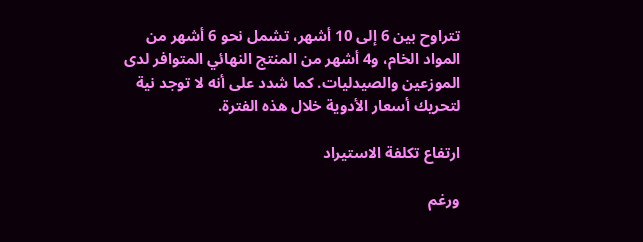تتراوح بين 6 إلى 10 أشهر، تشمل نحو 6 أشهر من المواد الخام، و4 أشهر من المنتج النهائي المتوافر لدى الموزعين والصيدليات. كما شدد على أنه لا توجد نية لتحريك أسعار الأدوية خلال هذه الفترة.

ارتفاع تكلفة الاستيراد

ورغم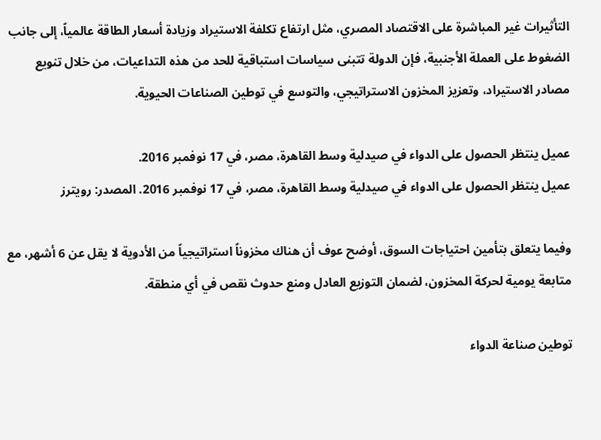التأثيرات غير المباشرة على الاقتصاد المصري، مثل ارتفاع تكلفة الاستيراد وزيادة أسعار الطاقة عالمياً، إلى جانب الضغوط على العملة الأجنبية، فإن الدولة تتبنى سياسات استباقية للحد من هذه التداعيات، من خلال تنويع مصادر الاستيراد، وتعزيز المخزون الاستراتيجي، والتوسع في توطين الصناعات الحيوية.

عميل ينتظر الحصول على الدواء في صيدلية وسط القاهرة، مصر، في 17 نوفمبر 2016.
عميل ينتظر الحصول على الدواء في صيدلية وسط القاهرة، مصر، في 17 نوفمبر 2016. المصدر: رويترز

وفيما يتعلق بتأمين احتياجات السوق، أوضح عوف أن هناك مخزوناً استراتيجياً من الأدوية لا يقل عن 6 أشهر، مع متابعة يومية لحركة المخزون، لضمان التوزيع العادل ومنع حدوث نقص في أي منطقة.

توطين صناعة الدواء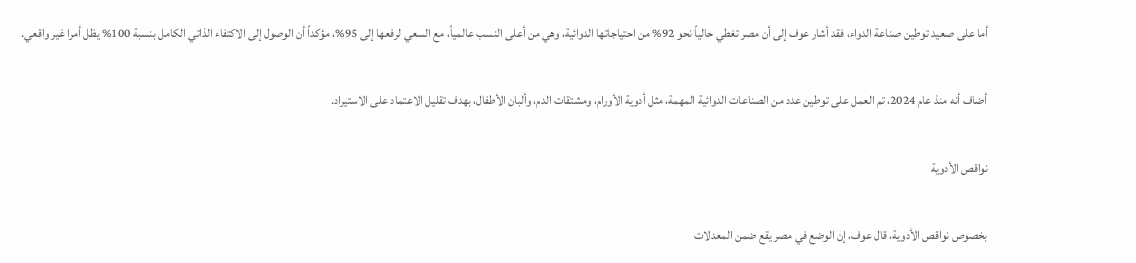أما على صعيد توطين صناعة الدواء، فقد أشار عوف إلى أن مصر تغطي حالياً نحو 92% من احتياجاتها الدوائية، وهي من أعلى النسب عالمياً، مع السعي لرفعها إلى 95%، مؤكداً أن الوصول إلى الاكتفاء الذاتي الكامل بنسبة 100% يظل أمرا غير واقعي.

أضاف أنه منذ عام 2024، تم العمل على توطين عدد من الصناعات الدوائية المهمة، مثل أدوية الأورام، ومشتقات الدم، وألبان الأطفال، بهدف تقليل الاعتماد على الاستيراد.

نواقص الأدوية

بخصوص نواقص الأدوية، قال عوف، إن الوضع في مصر يقع ضمن المعدلات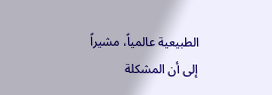الطبيعية عالمياً، مشيراً إلى أن المشكلة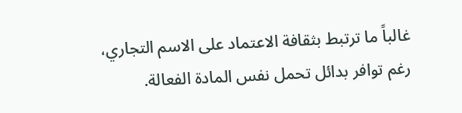غالباً ما ترتبط بثقافة الاعتماد على الاسم التجاري، رغم توافر بدائل تحمل نفس المادة الفعالة.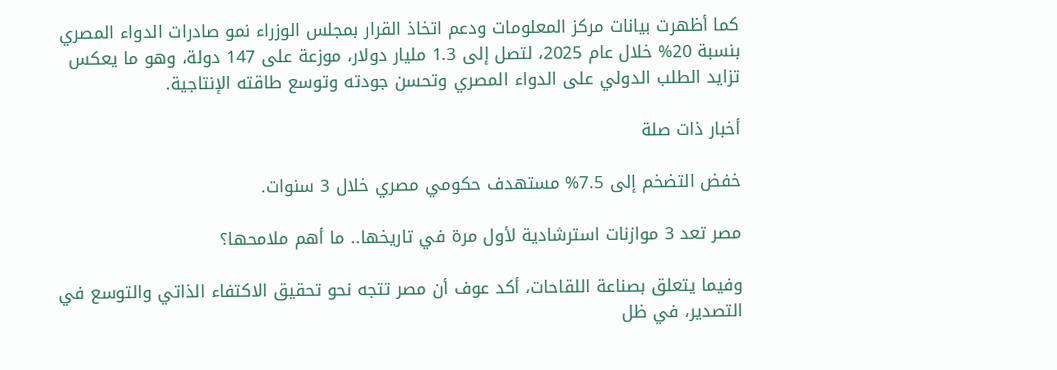كما أظهرت بيانات مركز المعلومات ودعم اتخاذ القرار بمجلس الوزراء نمو صادرات الدواء المصري بنسبة 20% خلال عام 2025، لتصل إلى 1.3 مليار دولار، موزعة على 147 دولة، وهو ما يعكس تزايد الطلب الدولي على الدواء المصري وتحسن جودته وتوسع طاقته الإنتاجية.

أخبار ذات صلة

خفض التضخم إلى 7.5% مستهدف حكومي مصري خلال 3 سنوات.

مصر تعد 3 موازنات استرشادية لأول مرة في تاريخها.. ما أهم ملامحها؟

وفيما يتعلق بصناعة اللقاحات، أكد عوف أن مصر تتجه نحو تحقيق الاكتفاء الذاتي والتوسع في التصدير، في ظل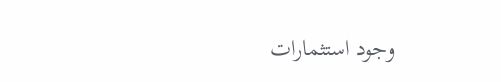وجود استثمارات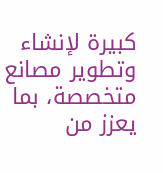كبيرة لإنشاء وتطوير مصانع متخصصة، بما يعزز من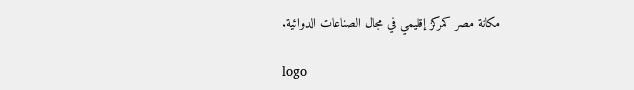مكانة مصر كمركز إقليمي في مجال الصناعات الدوائية.

logo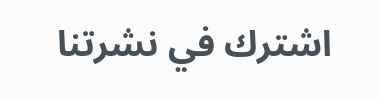اشترك في نشرتنا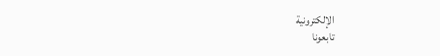الإلكترونية
تابعونا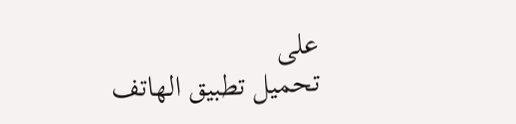على
تحميل تطبيق الهاتف